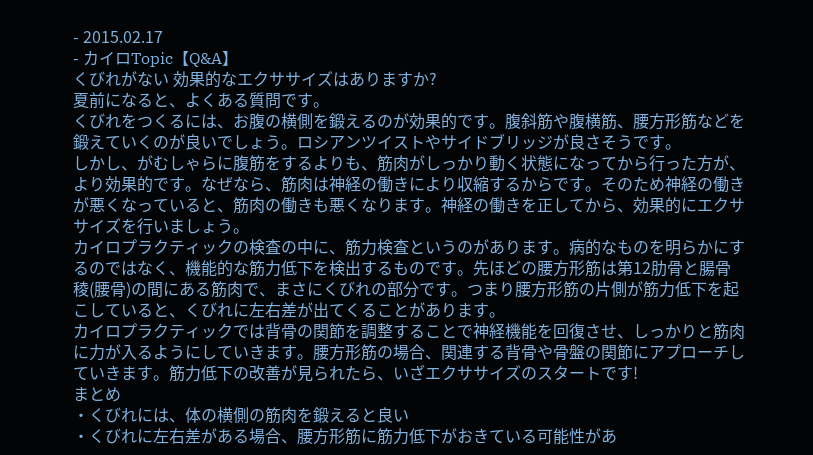- 2015.02.17
- カイロTopic【Q&A】
くびれがない 効果的なエクササイズはありますか?
夏前になると、よくある質問です。
くびれをつくるには、お腹の横側を鍛えるのが効果的です。腹斜筋や腹横筋、腰方形筋などを鍛えていくのが良いでしょう。ロシアンツイストやサイドブリッジが良さそうです。
しかし、がむしゃらに腹筋をするよりも、筋肉がしっかり動く状態になってから行った方が、より効果的です。なぜなら、筋肉は神経の働きにより収縮するからです。そのため神経の働きが悪くなっていると、筋肉の働きも悪くなります。神経の働きを正してから、効果的にエクササイズを行いましょう。
カイロプラクティックの検査の中に、筋力検査というのがあります。病的なものを明らかにするのではなく、機能的な筋力低下を検出するものです。先ほどの腰方形筋は第12肋骨と腸骨稜(腰骨)の間にある筋肉で、まさにくびれの部分です。つまり腰方形筋の片側が筋力低下を起こしていると、くびれに左右差が出てくることがあります。
カイロプラクティックでは背骨の関節を調整することで神経機能を回復させ、しっかりと筋肉に力が入るようにしていきます。腰方形筋の場合、関連する背骨や骨盤の関節にアプローチしていきます。筋力低下の改善が見られたら、いざエクササイズのスタートです!
まとめ
・くびれには、体の横側の筋肉を鍛えると良い
・くびれに左右差がある場合、腰方形筋に筋力低下がおきている可能性があ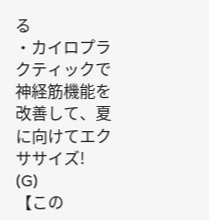る
・カイロプラクティックで神経筋機能を改善して、夏に向けてエクササイズ!
(G)
【この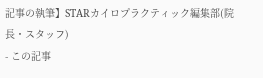記事の執筆】STARカイロプラクティック編集部(院長・スタッフ)
- この記事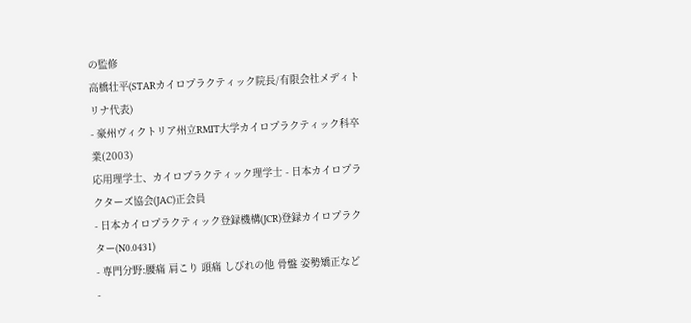の監修
高橋壮平(STARカイロプラクティック院長/有限会社メディトリナ代表)
- 豪州ヴィクトリア州立RMIT大学カイロプラクティック科卒業(2003)
応用理学士、カイロプラクティック理学士 - 日本カイロプラクターズ協会(JAC)正会員
- 日本カイロプラクティック登録機構(JCR)登録カイロプラクター(N0.0431)
- 専門分野:腰痛 肩こり 頭痛 しびれの他 骨盤 姿勢矯正など
-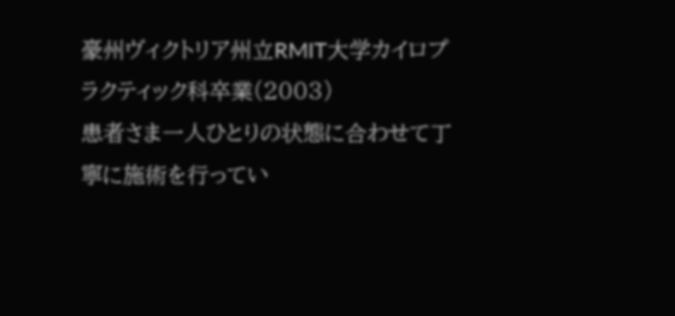豪州ヴィクトリア州立RMIT大学カイロプラクティック科卒業(2003)
患者さま一人ひとりの状態に合わせて丁寧に施術を行ってい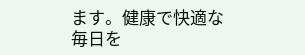ます。健康で快適な毎日を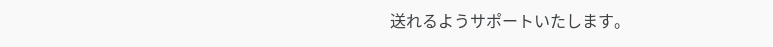送れるようサポートいたします。